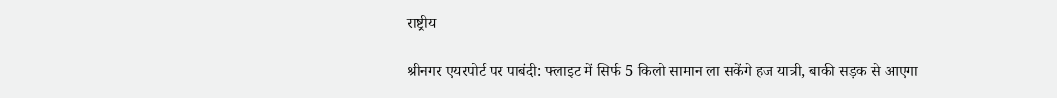राष्ट्रीय

श्रीनगर एयरपोर्ट पर पाबंदी: फ्लाइट में सिर्फ 5 किलो सामान ला सकेंगे हज यात्री, बाकी सड़क से आएगा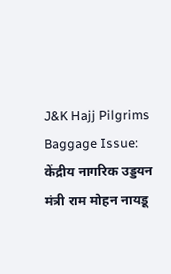J&K Hajj Pilgrims Baggage Issue: केंद्रीय नागरिक उड्डयन मंत्री राम मोहन नायडू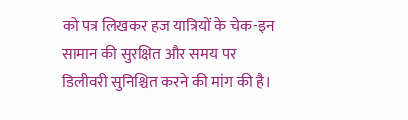को पत्र लिखकर हज यात्रियों के चेक-इन सामान की सुरक्षित और समय पर डिलीवरी सुनिश्चित करने की मांग की है।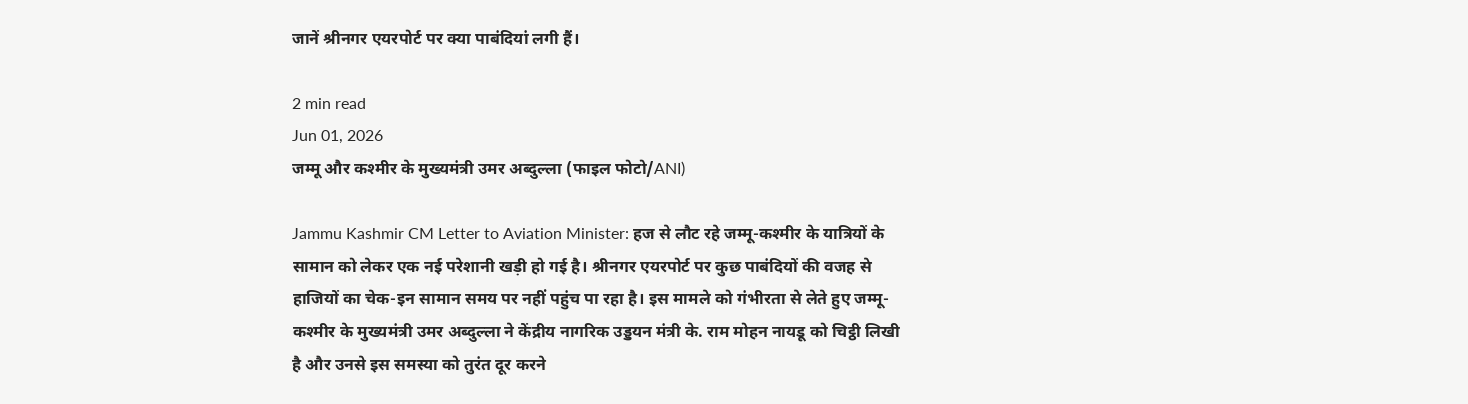जानें श्रीनगर एयरपोर्ट पर क्या पाबंदियां लगी हैं।

2 min read
Jun 01, 2026
जम्मू और कश्मीर के मुख्यमंत्री उमर अब्दुल्ला (फाइल फोटो/ANI)

Jammu Kashmir CM Letter to Aviation Minister: हज से लौट रहे जम्मू-कश्मीर के यात्रियों के सामान को लेकर एक नई परेशानी खड़ी हो गई है। श्रीनगर एयरपोर्ट पर कुछ पाबंदियों की वजह से हाजियों का चेक-इन सामान समय पर नहीं पहुंच पा रहा है। इस मामले को गंभीरता से लेते हुए जम्मू-कश्मीर के मुख्यमंत्री उमर अब्दुल्ला ने केंद्रीय नागरिक उड्डयन मंत्री के. राम मोहन नायडू को चिट्ठी लिखी है और उनसे इस समस्या को तुरंत दूर करने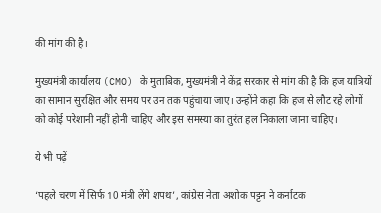की मांग की है।

मुख्यमंत्री कार्यालय (CMO) के मुताबिक, मुख्यमंत्री ने केंद्र सरकार से मांग की है कि हज यात्रियों का सामान सुरक्षित और समय पर उन तक पहुंचाया जाए। उन्होंने कहा कि हज से लौट रहे लोगों को कोई परेशानी नहीं होनी चाहिए और इस समस्या का तुरंत हल निकाला जाना चाहिए।

ये भी पढ़ें

‘पहले चरण में सिर्फ 10 मंत्री लेंगे शपथ’, कांग्रेस नेता अशोक पट्टन ने कर्नाटक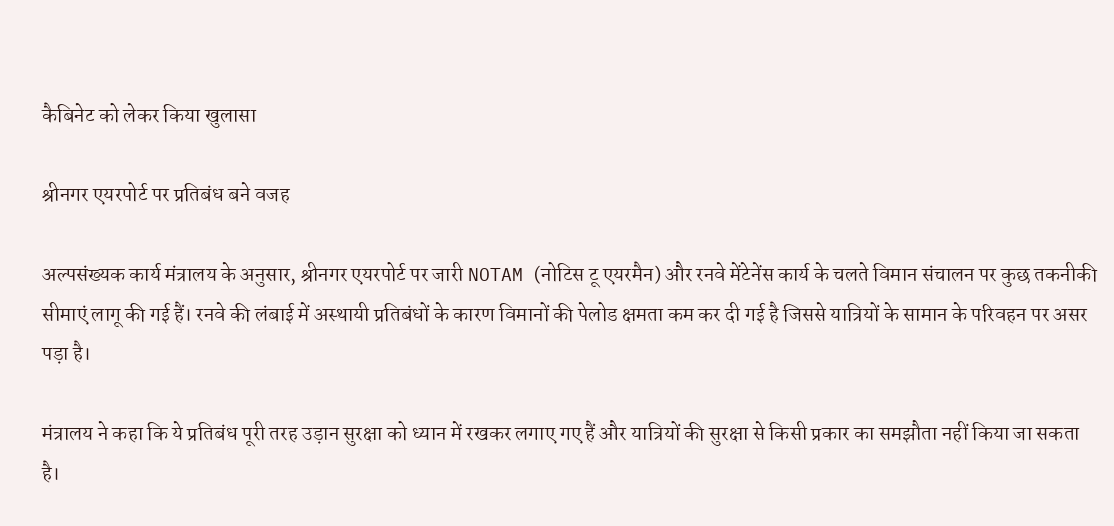कैबिनेट को लेकर किया खुलासा

श्रीनगर एयरपोर्ट पर प्रतिबंध बने वजह

अल्पसंख्यक कार्य मंत्रालय के अनुसार, श्रीनगर एयरपोर्ट पर जारी NOTAM (नोटिस टू एयरमैन) और रनवे मेंटेनेंस कार्य के चलते विमान संचालन पर कुछ तकनीकी सीमाएं लागू की गई हैं। रनवे की लंबाई में अस्थायी प्रतिबंधों के कारण विमानों की पेलोड क्षमता कम कर दी गई है जिससे यात्रियों के सामान के परिवहन पर असर पड़ा है।

मंत्रालय ने कहा कि ये प्रतिबंध पूरी तरह उड़ान सुरक्षा को ध्यान में रखकर लगाए गए हैं और यात्रियों की सुरक्षा से किसी प्रकार का समझौता नहीं किया जा सकता है।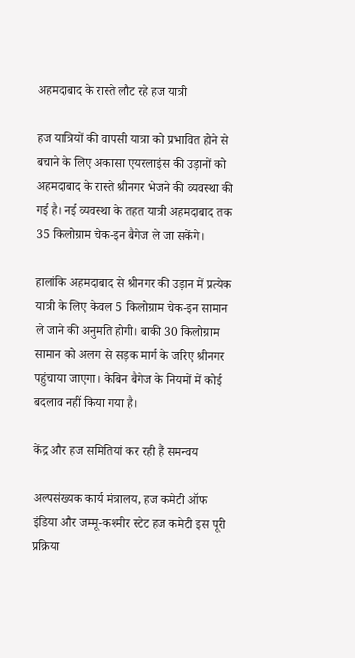अहमदाबाद के रास्ते लौट रहे हज यात्री

हज यात्रियों की वापसी यात्रा को प्रभावित होने से बचाने के लिए अकासा एयरलाइंस की उड़ानों को अहमदाबाद के रास्ते श्रीनगर भेजने की व्यवस्था की गई है। नई व्यवस्था के तहत यात्री अहमदाबाद तक 35 किलोग्राम चेक-इन बैगेज ले जा सकेंगे।

हालांकि अहमदाबाद से श्रीनगर की उड़ान में प्रत्येक यात्री के लिए केवल 5 किलोग्राम चेक-इन सामान ले जाने की अनुमति होगी। बाकी 30 किलोग्राम सामान को अलग से सड़क मार्ग के जरिए श्रीनगर पहुंचाया जाएगा। केबिन बैगेज के नियमों में कोई बदलाव नहीं किया गया है।

केंद्र और हज समितियां कर रही हैं समन्वय

अल्पसंख्यक कार्य मंत्रालय, हज कमेटी ऑफ इंडिया और जम्मू-कश्मीर स्टेट हज कमेटी इस पूरी प्रक्रिया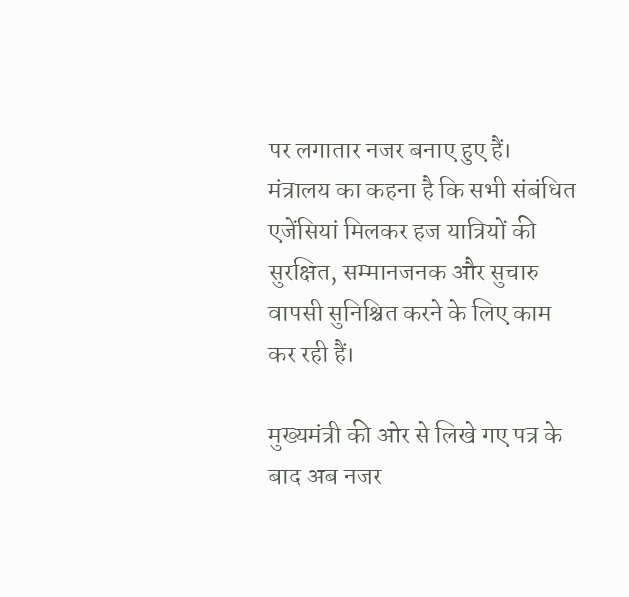पर लगातार नजर बनाए हुए हैं। मंत्रालय का कहना है कि सभी संबंधित एजेंसियां मिलकर हज यात्रियों की सुरक्षित, सम्मानजनक और सुचारु वापसी सुनिश्चित करने के लिए काम कर रही हैं।

मुख्यमंत्री की ओर से लिखे गए पत्र के बाद अब नजर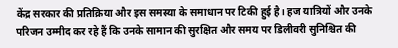केंद्र सरकार की प्रतिक्रिया और इस समस्या के समाधान पर टिकी हुई है। हज यात्रियों और उनके परिजन उम्मीद कर रहे हैं कि उनके सामान की सुरक्षित और समय पर डिलीवरी सुनिश्चित की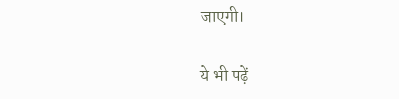जाएगी।

ये भी पढ़ें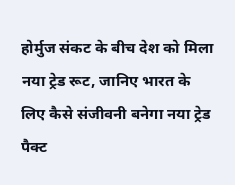होर्मुज संकट के बीच देश को मिला नया ट्रेड रूट, जानिए भारत के लिए कैसे संजीवनी बनेगा नया ट्रेड पैक्ट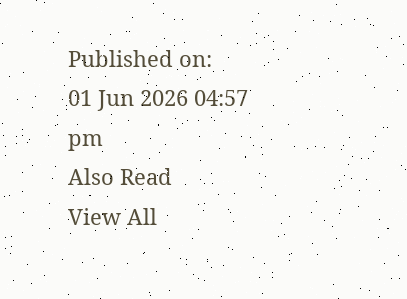Published on:
01 Jun 2026 04:57 pm
Also Read
View All